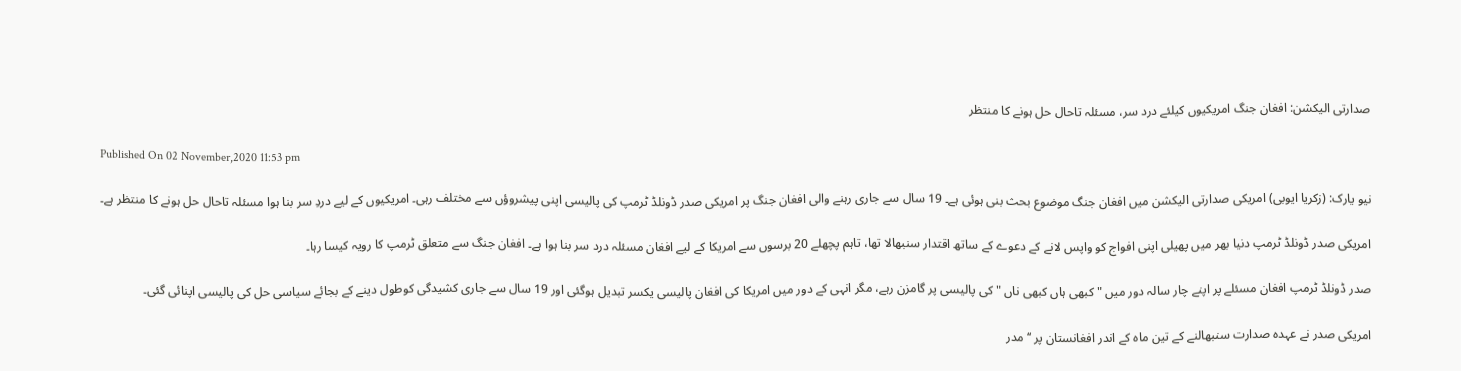صدارتی الیکشن: افغان جنگ امریکیوں کیلئے درد سر، مسئلہ تاحال حل ہونے کا منتظر

Published On 02 November,2020 11:53 pm

نیو یارک: (زکریا ایوبی) امریکی صدارتی الیکشن میں افغان جنگ موضوع بحث بنی ہوئی ہے۔ 19 سال سے جاری رہنے والی افغان جنگ پر امریکی صدر ڈونلڈ ٹرمپ کی پالیسی اپنی پیشروؤں سے مختلف رہی۔ امریکیوں کے لیے دردِ سر بنا ہوا مسئلہ تاحال حل ہونے کا منتظر ہے۔

امریکی صدر ڈونلڈ ٹرمپ دنیا بھر میں پھیلی اپنی افواج کو واپس لانے کے دعوے کے ساتھ اقتدار سنبھالا تھا، تاہم پچھلے 20 برسوں سے امریکا کے لیے افغان مسئلہ درد سر بنا ہوا ہے۔ افغان جنگ سے متعلق ٹرمپ کا رویہ کیسا رہا۔

صدر ڈونلڈ ٹرمپ افغان مسئلے پر اپنے چار سالہ دور میں " کبھی ہاں کبھی ناں " کی پالیسی پر گامزن رہے، مگر انہی کے دور میں امریکا کی افغان پالیسی یکسر تبدیل ہوگئی اور 19 سال سے جاری کشیدگی کوطول دینے کے بجائے سیاسی حل کی پالیسی اپنائی گئی۔

امریکی صدر نے عہدہ صدارت سنبھالنے کے تین ماہ کے اندر افغانستان پر ‘‘مدر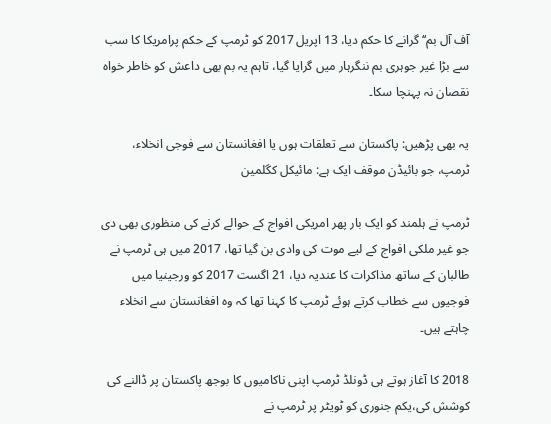آف آل بم‘‘ گرانے کا حکم دیا، 13 اپریل 2017 کو ٹرمپ کے حکم پرامریکا کا سب سے بڑا غیر جوہری بم ننگرہار میں گرایا گیا، تاہم یہ بم بھی داعش کو خاطر خواہ نقصان نہ پہنچا سکا۔

یہ بھی پڑھیں: پاکستان سے تعلقات ہوں یا افغانستان سے فوجی انخلاء، ٹرمپ، جو بائیڈن موقف ایک ہے: مائیکل کگلمین

ٹرمپ نے ہلمند کو ایک بار پھر امریکی افواج کے حوالے کرنے کی منظوری بھی دی جو غیر ملکی افواج کے لیے موت کی وادی بن گیا تھا، 2017 میں ہی ٹرمپ نے طالبان کے ساتھ مذاکرات کا عندیہ دیا، 21 اگست 2017 کو ورجینیا میں فوجیوں سے خطاب کرتے ہوئے ٹرمپ کا کہنا تھا کہ وہ افغانستان سے انخلاء چاہتے ہیں۔

2018 کا آغاز ہوتے ہی ڈونلڈ ٹرمپ اپنی ناکامیوں کا بوجھ پاکستان پر ڈالنے کی کوشش کی،یکم جنوری کو ٹویٹر پر ٹرمپ نے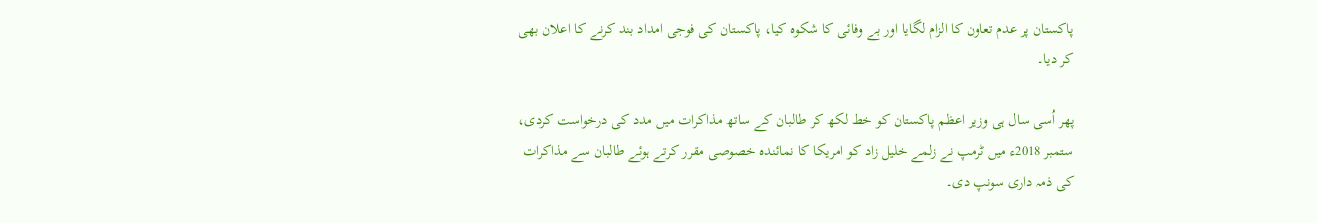پاکستان پر عدم تعاون کا الزام لگایا اور بے وفائی کا شکوہ کیا، پاکستان کی فوجی امداد بند کرنے کا اعلان بھی کر دیا۔

پھر اُسی سال ہی وزیر اعظم پاکستان کو خط لکھ کر طالبان کے ساتھ مذاکرات میں مدد کی درخواست کردی، ستمبر 2018ء میں ٹرمپ نے زلمے خلیل زاد کو امریکا کا نمائندہ خصوصی مقرر کرتے ہوئے طالبان سے مذاکرات کی ذمہ داری سونپ دی۔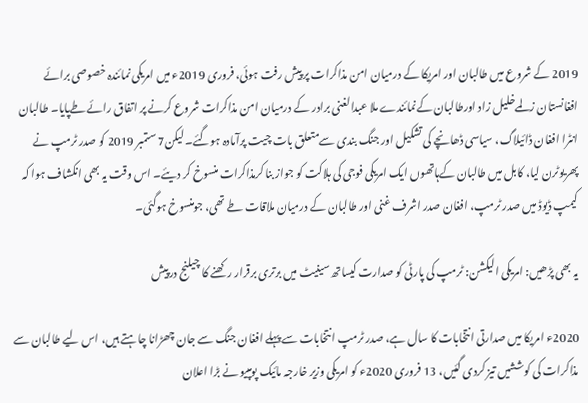2019 کے شروع میں طالبان اور امریکا کے درمیان امن مذاکرات پر پیش رفت ہوئی، فروری 2019ء میں امریکی نمائندہ خصوصی برائے افغانستان زلمےخلیل زاد اورطالبان کےنمائندے ملا عبدالغنی برادر کے درمیان امن مذاکرات شروع کرنے پر اتفاق رائےطےپایا۔ طالبان انٹرا افغان ڈائیلاگ، سیاسی ڈھانچے کی تشکیل اور جنگ بندی سےمتعلق بات چیت پرآمادہ ہوگئے۔ لیکن7 ستمبر 2019 کو صدر ٹرمپ نے پھریوٹرن لیا، کابل میں طالبان کےہاتھوں ایک امریکی فوجی کی ہلاکت کو جواز بنا کرمذاکرات منسوخ کر دیئے۔ اس وقت یہ بھی انکشاف ہوا کہ کیمپ ڈیوڈ میں صدر ٹرمپ، افغان صدر اشرف غنی اور طالبان کے درمیان ملاقات طے تھی، جومنسوخ ہوگئی۔

یہ بھی پڑھیں: امریکی الیکشن: ٹرمپ کی پارٹی کو صدارت کیساتھ سینیٹ میں برتری برقرار رکھنے کا چیلنج درپیش

2020ء امریکا میں صدارتی انتخابات کا سال ہے، صدر ٹرمپ انتخابات سے پہلے افغان جنگ سے جان چھڑانا چاہتے ہیں، اس لیے طالبان سے مذاکرات کی کوششیں تیز کردی گئیں، 13 فروری 2020ء کو امریکی وزیر خارجہ مائیک پومپیو نے بڑا اعلان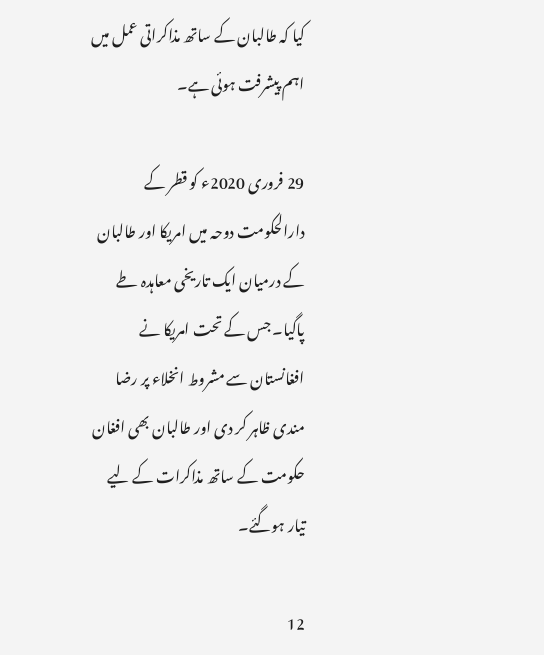کیا کہ طالبان کے ساتھ مذاکراتی عمل میں اہم پیشرفت ہوئی ہے۔

29 فروری 2020ء کو قطر کے دارالحکومت دوحہ میں امریکا اور طالبان کے درمیان ایک تاریخی معاہدہ طے پاگیا۔ جس کے تحت امریکا نے افغانستان سے مشروط انخلاء پر رضا مندی ظاہر کر دی اور طالبان بھی افغان حکومت کے ساتھ مذاکرات کے لیے تیار ہوگئے۔

12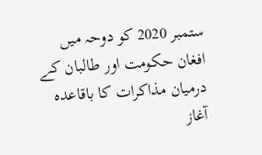ستمبر 2020 کو دوحہ میں افغان حکومت اور طالبان کے درمیان مذاکرات کا باقاعدہ آغاز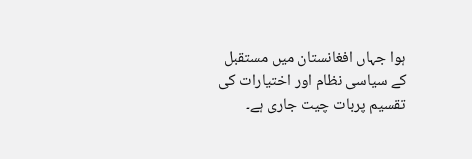ہوا جہاں افغانستان میں مستقبل کے سیاسی نظام اور اختیارات کی تقسیم پربات چیت جاری ہے۔